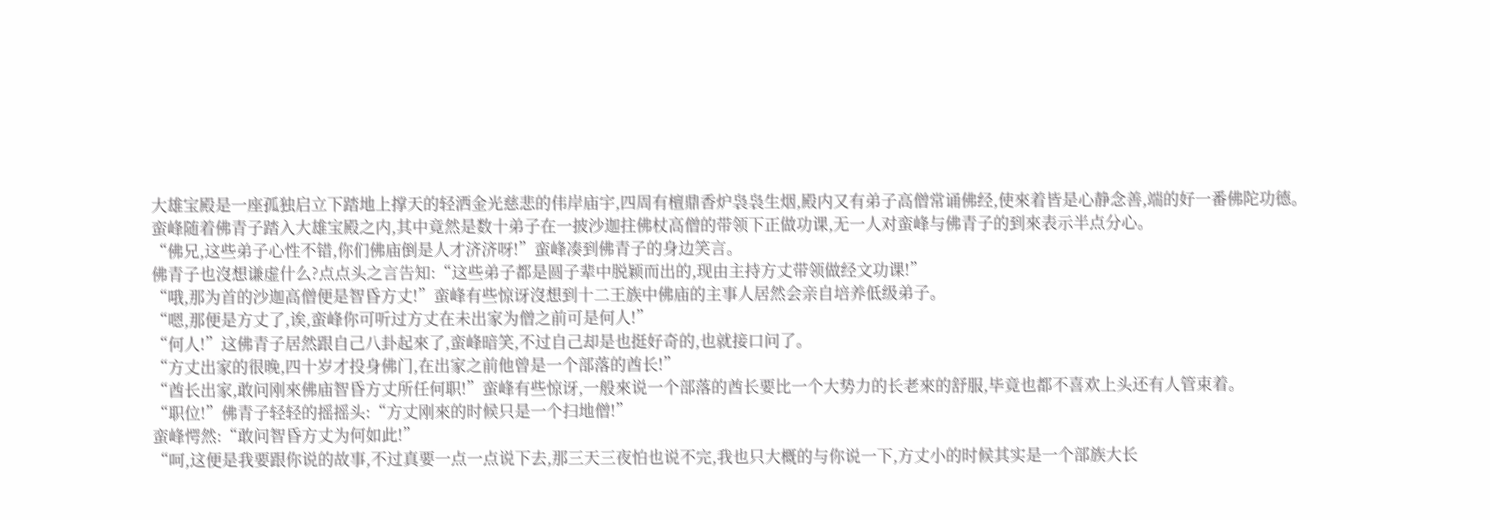大雄宝殿是一座孤独启立下踏地上撑天的轻洒金光慈悲的伟岸庙宇,四周有檀鼎香炉袅袅生烟,殿内又有弟子高僧常诵佛经,使來着皆是心静念善,端的好一番佛陀功德。
蛮峰随着佛青子踏入大雄宝殿之内,其中竟然是数十弟子在一披沙迦拄佛杖高僧的带领下正做功课,无一人对蛮峰与佛青子的到來表示半点分心。
“佛兄,这些弟子心性不错,你们佛庙倒是人才济济呀!”蛮峰凑到佛青子的身边笑言。
佛青子也沒想谦虚什么?点点头之言告知:“这些弟子都是圆子辈中脱颖而出的,现由主持方丈带领做经文功课!”
“哦,那为首的沙迦高僧便是智昏方丈!”蛮峰有些惊讶沒想到十二王族中佛庙的主事人居然会亲自培养低级弟子。
“嗯,那便是方丈了,诶,蛮峰你可听过方丈在未出家为僧之前可是何人!”
“何人!”这佛青子居然跟自己八卦起來了,蛮峰暗笑,不过自己却是也挺好奇的,也就接口问了。
“方丈出家的很晚,四十岁才投身佛门,在出家之前他曾是一个部落的酋长!”
“酋长出家,敢问刚來佛庙智昏方丈所任何职!”蛮峰有些惊讶,一般來说一个部落的酋长要比一个大势力的长老來的舒服,毕竟也都不喜欢上头还有人管束着。
“职位!”佛青子轻轻的摇摇头:“方丈刚來的时候只是一个扫地僧!”
蛮峰愕然:“敢问智昏方丈为何如此!”
“呵,这便是我要跟你说的故事,不过真要一点一点说下去,那三天三夜怕也说不完,我也只大概的与你说一下,方丈小的时候其实是一个部族大长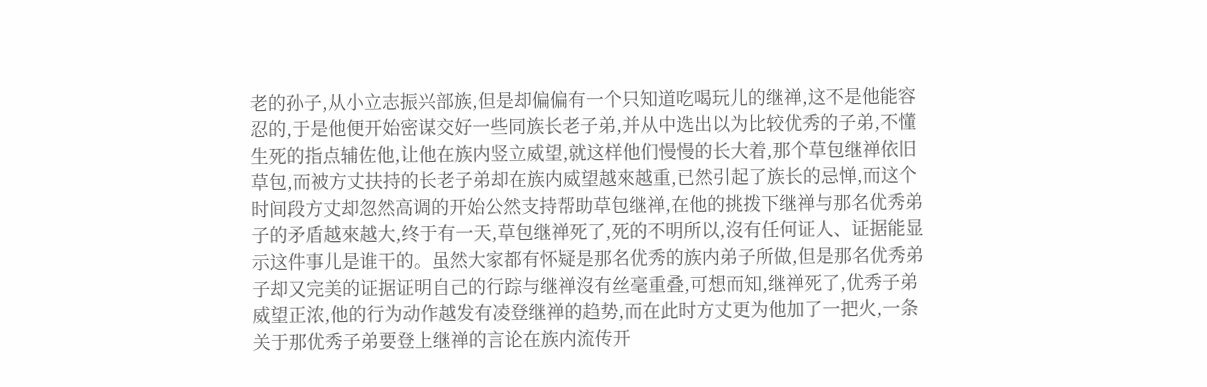老的孙子,从小立志振兴部族,但是却偏偏有一个只知道吃喝玩儿的继禅,这不是他能容忍的,于是他便开始密谋交好一些同族长老子弟,并从中选出以为比较优秀的子弟,不懂生死的指点辅佐他,让他在族内竖立威望,就这样他们慢慢的长大着,那个草包继禅依旧草包,而被方丈扶持的长老子弟却在族内威望越來越重,已然引起了族长的忌惮,而这个时间段方丈却忽然高调的开始公然支持帮助草包继禅,在他的挑拨下继禅与那名优秀弟子的矛盾越來越大,终于有一天,草包继禅死了,死的不明所以,沒有任何证人、证据能显示这件事儿是谁干的。虽然大家都有怀疑是那名优秀的族内弟子所做,但是那名优秀弟子却又完美的证据证明自己的行踪与继禅沒有丝毫重叠,可想而知,继禅死了,优秀子弟威望正浓,他的行为动作越发有凌登继禅的趋势,而在此时方丈更为他加了一把火,一条关于那优秀子弟要登上继禅的言论在族内流传开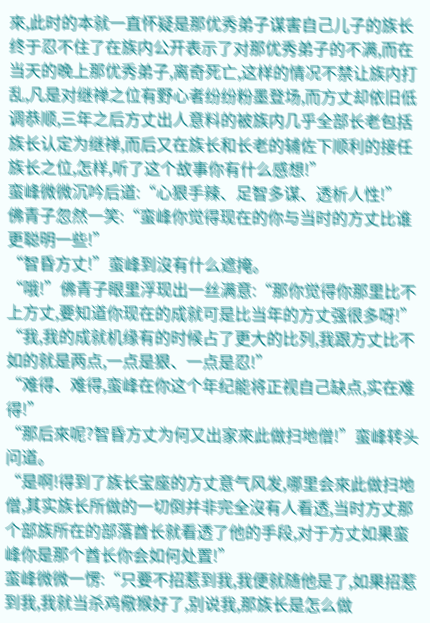來,此时的本就一直怀疑是那优秀弟子谋害自己儿子的族长终于忍不住了在族内公开表示了对那优秀弟子的不满,而在当天的晚上那优秀弟子,离奇死亡,这样的情况不禁让族内打乱,凡是对继禅之位有野心者纷纷粉墨登场,而方丈却依旧低调恭顺,三年之后方丈出人意料的被族内几乎全部长老包括族长认定为继禅,而后又在族长和长老的辅佐下顺利的接任族长之位,怎样,听了这个故事你有什么感想!”
蛮峰微微沉吟后道:“心狠手辣、足智多谋、透析人性!”
佛青子忽然一笑:“蛮峰你觉得现在的你与当时的方丈比谁更聪明一些!”
“智昏方丈!”蛮峰到沒有什么遮掩。
“哦!”佛青子眼里浮现出一丝满意:“那你觉得你那里比不上方丈,要知道你现在的成就可是比当年的方丈强很多呀!”
“我,我的成就机缘有的时候占了更大的比列,我跟方丈比不如的就是两点,一点是狠、一点是忍!”
“难得、难得,蛮峰在你这个年纪能将正视自己缺点,实在难得!”
“那后來呢?智昏方丈为何又出家來此做扫地僧!”蛮峰转头问道。
“是啊!得到了族长宝座的方丈意气风发,哪里会來此做扫地僧,其实族长所做的一切倒并非完全沒有人看透,当时方丈那个部族所在的部落酋长就看透了他的手段,对于方丈如果蛮峰你是那个酋长你会如何处置!”
蛮峰微微一愣:“只要不招惹到我,我便就随他是了,如果招惹到我,我就当杀鸡儆猴好了,别说我,那族长是怎么做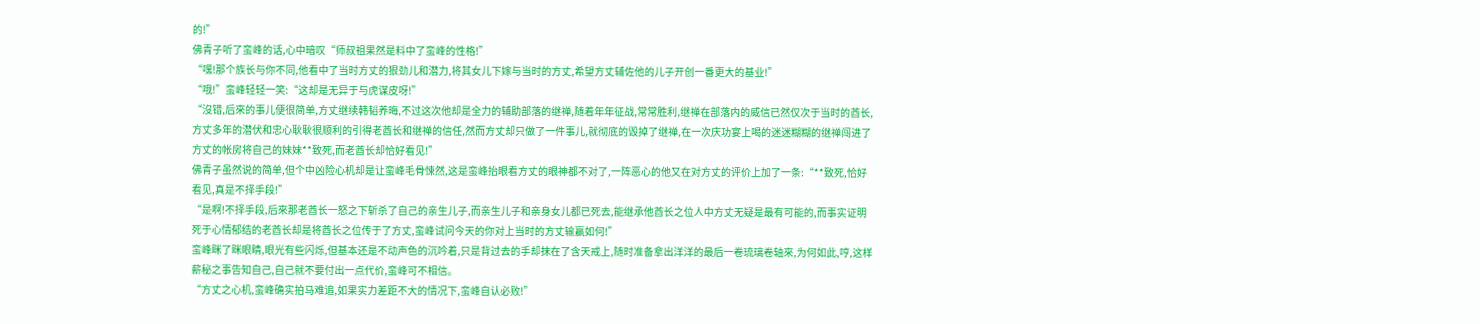的!”
佛青子听了蛮峰的话,心中暗叹“师叔祖果然是料中了蛮峰的性格!”
“嘿!那个族长与你不同,他看中了当时方丈的狠劲儿和潜力,将其女儿下嫁与当时的方丈,希望方丈辅佐他的儿子开创一番更大的基业!”
“哦!”蛮峰轻轻一笑:“这却是无异于与虎谋皮呀!”
“沒错,后來的事儿便很简单,方丈继续韩韬养晦,不过这次他却是全力的辅助部落的继禅,随着年年征战,常常胜利,继禅在部落内的威信已然仅次于当时的酋长,方丈多年的潜伏和忠心耿耿很顺利的引得老酋长和继禅的信任,然而方丈却只做了一件事儿,就彻底的毁掉了继禅,在一次庆功宴上喝的迷迷糊糊的继禅闯进了方丈的帐房将自己的妹妹**致死,而老酋长却恰好看见!”
佛青子虽然说的简单,但个中凶险心机却是让蛮峰毛骨悚然,这是蛮峰抬眼看方丈的眼神都不对了,一阵恶心的他又在对方丈的评价上加了一条:“**致死,恰好看见,真是不择手段!”
“是啊!不择手段,后來那老酋长一怒之下斩杀了自己的亲生儿子,而亲生儿子和亲身女儿都已死去,能继承他酋长之位人中方丈无疑是最有可能的,而事实证明死于心情郁结的老酋长却是将酋长之位传于了方丈,蛮峰试问今天的你对上当时的方丈输赢如何!”
蛮峰眯了眯眼睛,眼光有些闪烁,但基本还是不动声色的沉吟着,只是背过去的手却抹在了含天戒上,随时准备拿出洋洋的最后一卷琉璃卷轴來,为何如此,哼,这样薪秘之事告知自己,自己就不要付出一点代价,蛮峰可不相信。
“方丈之心机,蛮峰确实拍马难追,如果实力差距不大的情况下,蛮峰自认必败!”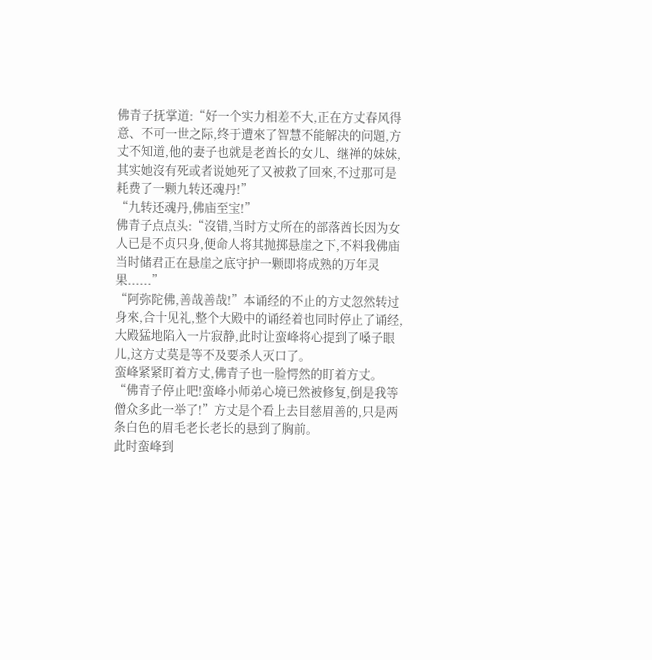佛青子抚掌道:“好一个实力相差不大,正在方丈春风得意、不可一世之际,终于遭來了智慧不能解决的问題,方丈不知道,他的妻子也就是老酋长的女儿、继禅的妹妹,其实她沒有死或者说她死了又被救了回來,不过那可是耗费了一颗九转还魂丹!”
“九转还魂丹,佛庙至宝!”
佛青子点点头:“沒错,当时方丈所在的部落酋长因为女人已是不贞只身,便命人将其抛掷悬崖之下,不料我佛庙当时储君正在悬崖之底守护一颗即将成熟的万年灵果......”
“阿弥陀佛,善哉善哉!”本诵经的不止的方丈忽然转过身來,合十见礼,整个大殿中的诵经着也同时停止了诵经,大殿猛地陷入一片寂静,此时让蛮峰将心提到了嗓子眼儿,这方丈莫是等不及要杀人灭口了。
蛮峰紧紧盯着方丈,佛青子也一脸愕然的盯着方丈。
“佛青子停止吧!蛮峰小师弟心境已然被修复,倒是我等僧众多此一举了!”方丈是个看上去目慈眉善的,只是两条白色的眉毛老长老长的悬到了胸前。
此时蛮峰到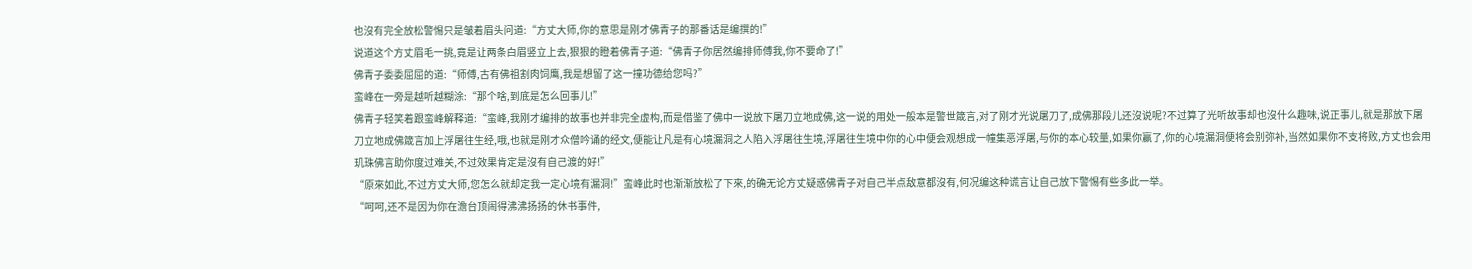也沒有完全放松警惕只是皱着眉头问道:“方丈大师,你的意思是刚才佛青子的那番话是编撰的!”
说道这个方丈眉毛一挑,竟是让两条白眉竖立上去,狠狠的瞪着佛青子道:“佛青子你居然编排师傅我,你不要命了!”
佛青子委委屈屈的道:“师傅,古有佛祖割肉饲鹰,我是想留了这一撞功德给您吗?”
蛮峰在一旁是越听越糊涂:“那个啥,到底是怎么回事儿!”
佛青子轻笑着跟蛮峰解释道:“蛮峰,我刚才编排的故事也并非完全虚构,而是借鉴了佛中一说放下屠刀立地成佛,这一说的用处一般本是警世箴言,对了刚才光说屠刀了,成佛那段儿还沒说呢?不过算了光听故事却也沒什么趣味,说正事儿,就是那放下屠刀立地成佛箴言加上浮屠往生经,哦,也就是刚才众僧吟诵的经文,便能让凡是有心境漏洞之人陷入浮屠往生境,浮屠往生境中你的心中便会观想成一幢集恶浮屠,与你的本心较量,如果你赢了,你的心境漏洞便将会别弥补,当然如果你不支将败,方丈也会用玑珠佛言助你度过难关,不过效果肯定是沒有自己渡的好!”
“原來如此,不过方丈大师,您怎么就却定我一定心境有漏洞!”蛮峰此时也渐渐放松了下來,的确无论方丈疑惑佛青子对自己半点敌意都沒有,何况编这种谎言让自己放下警惕有些多此一举。
“呵呵,还不是因为你在澹台顶闹得沸沸扬扬的休书事件,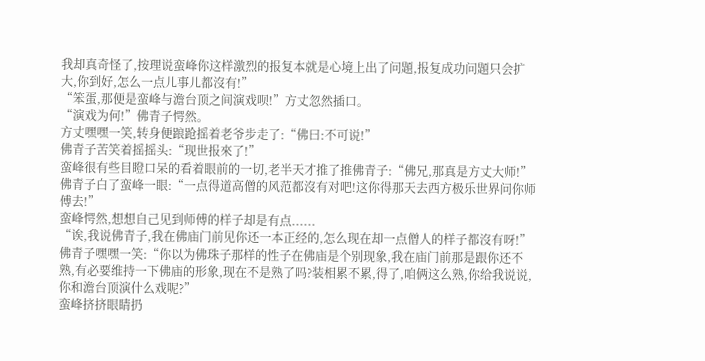我却真奇怪了,按理说蛮峰你这样激烈的报复本就是心境上出了问題,报复成功问題只会扩大,你到好,怎么一点儿事儿都沒有!”
“笨蛋,那便是蛮峰与澹台顶之间演戏呗!”方丈忽然插口。
“演戏为何!”佛青子愕然。
方丈嘿嘿一笑,转身便踉跄摇着老爷步走了:“佛曰:不可说!”
佛青子苦笑着摇摇头:“现世报來了!”
蛮峰很有些目瞪口呆的看着眼前的一切,老半天才推了推佛青子:“佛兄,那真是方丈大师!”
佛青子白了蛮峰一眼:“一点得道高僧的风范都沒有对吧!这你得那天去西方极乐世界问你师傅去!”
蛮峰愕然,想想自己见到师傅的样子却是有点......
“诶,我说佛青子,我在佛庙门前见你还一本正经的,怎么现在却一点僧人的样子都沒有呀!”
佛青子嘿嘿一笑:“你以为佛珠子那样的性子在佛庙是个别现象,我在庙门前那是跟你还不熟,有必要维持一下佛庙的形象,现在不是熟了吗?装相累不累,得了,咱俩这么熟,你给我说说,你和澹台顶演什么戏呢?”
蛮峰挤挤眼睛扔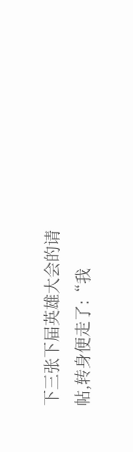下三张下届英雄大会的请帖,转身便走了:“我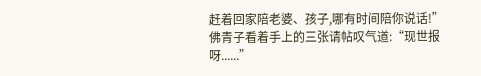赶着回家陪老婆、孩子,哪有时间陪你说话!”
佛青子看着手上的三张请帖叹气道:“现世报呀......”